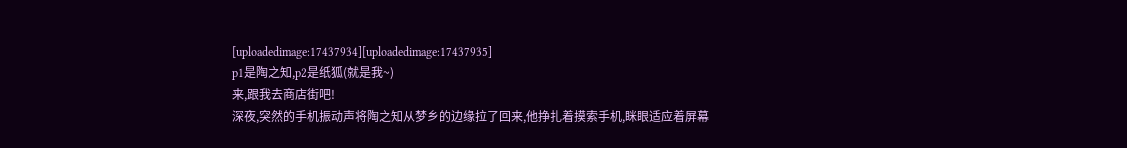[uploadedimage:17437934][uploadedimage:17437935]
p1是陶之知,p2是纸狐(就是我~)
来,跟我去商店街吧!
深夜,突然的手机振动声将陶之知从梦乡的边缘拉了回来,他挣扎着摸索手机,眯眼适应着屏幕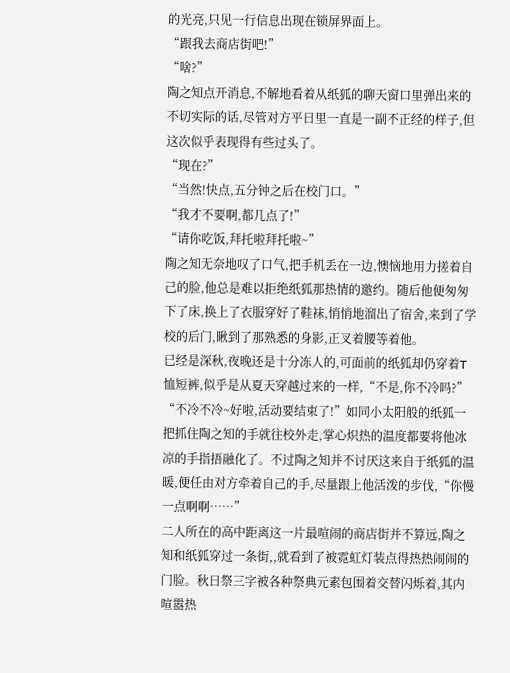的光亮,只见一行信息出现在锁屏界面上。
“跟我去商店街吧!”
“啥?”
陶之知点开消息,不解地看着从纸狐的聊天窗口里弹出来的不切实际的话,尽管对方平日里一直是一副不正经的样子,但这次似乎表现得有些过头了。
“现在?”
“当然!快点,五分钟之后在校门口。”
“我才不要啊,都几点了!”
“请你吃饭,拜托啦拜托啦~”
陶之知无奈地叹了口气,把手机丢在一边,懊恼地用力搓着自己的脸,他总是难以拒绝纸狐那热情的邀约。随后他便匆匆下了床,换上了衣服穿好了鞋袜,悄悄地溜出了宿舍,来到了学校的后门,瞅到了那熟悉的身影,正叉着腰等着他。
已经是深秋,夜晚还是十分冻人的,可面前的纸狐却仍穿着T恤短裤,似乎是从夏天穿越过来的一样,“不是,你不冷吗?”
“不冷不冷~好啦,活动要结束了!”如同小太阳般的纸狐一把抓住陶之知的手就往校外走,掌心炽热的温度都要将他冰凉的手指捂融化了。不过陶之知并不讨厌这来自于纸狐的温暖,便任由对方牵着自己的手,尽量跟上他活泼的步伐,“你慢一点啊啊……”
二人所在的高中距离这一片最喧闹的商店街并不算远,陶之知和纸狐穿过一条街,,就看到了被霓虹灯装点得热热闹闹的门脸。秋日祭三字被各种祭典元素包围着交替闪烁着,其内喧嚣热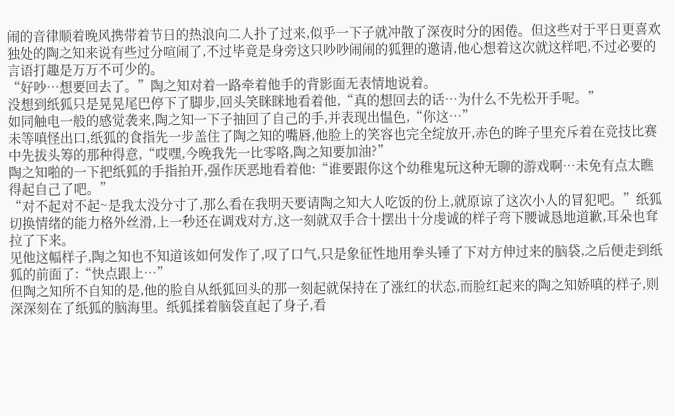闹的音律顺着晚风携带着节日的热浪向二人扑了过来,似乎一下子就冲散了深夜时分的困倦。但这些对于平日更喜欢独处的陶之知来说有些过分喧闹了,不过毕竟是身旁这只吵吵闹闹的狐狸的邀请,他心想着这次就这样吧,不过必要的言语打趣是万万不可少的。
“好吵…想要回去了。”陶之知对着一路牵着他手的背影面无表情地说着。
没想到纸狐只是晃晃尾巴停下了脚步,回头笑眯眯地看着他,“真的想回去的话…为什么不先松开手呢。”
如同触电一般的感觉袭来,陶之知一下子抽回了自己的手,并表现出愠色,“你这…”
未等嗔怪出口,纸狐的食指先一步盖住了陶之知的嘴唇,他脸上的笑容也完全绽放开,赤色的眸子里充斥着在竞技比赛中先拔头筹的那种得意,“哎嘿,今晚我先一比零咯,陶之知要加油?”
陶之知啪的一下把纸狐的手指拍开,强作厌恶地看着他:“谁要跟你这个幼稚鬼玩这种无聊的游戏啊…未免有点太瞧得起自己了吧。”
“对不起对不起~是我太没分寸了,那么看在我明天要请陶之知大人吃饭的份上,就原谅了这次小人的冒犯吧。”纸狐切换情绪的能力格外丝滑,上一秒还在调戏对方,这一刻就双手合十摆出十分虔诚的样子弯下腰诚恳地道歉,耳朵也耷拉了下来。
见他这幅样子,陶之知也不知道该如何发作了,叹了口气,只是象征性地用拳头锤了下对方伸过来的脑袋,之后便走到纸狐的前面了:“快点跟上…”
但陶之知所不自知的是,他的脸自从纸狐回头的那一刻起就保持在了涨红的状态,而脸红起来的陶之知娇嗔的样子,则深深刻在了纸狐的脑海里。纸狐揉着脑袋直起了身子,看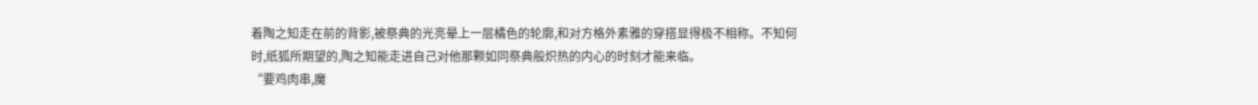着陶之知走在前的背影,被祭典的光亮晕上一层橘色的轮廓,和对方格外素雅的穿搭显得极不相称。不知何时,纸狐所期望的,陶之知能走进自己对他那颗如同祭典般炽热的内心的时刻才能来临。
“要鸡肉串,魔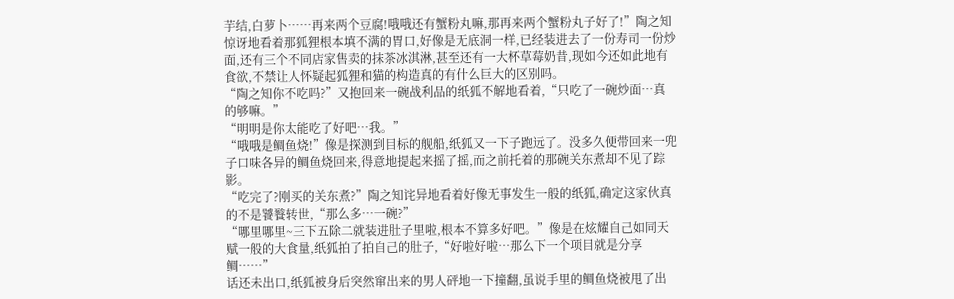芋结,白萝卜……再来两个豆腐!哦哦还有蟹粉丸嘛,那再来两个蟹粉丸子好了!”陶之知惊讶地看着那狐狸根本填不满的胃口,好像是无底洞一样,已经装进去了一份寿司一份炒面,还有三个不同店家售卖的抹茶冰淇淋,甚至还有一大杯草莓奶昔,现如今还如此地有食欲,不禁让人怀疑起狐狸和猫的构造真的有什么巨大的区别吗。
“陶之知你不吃吗?”又抱回来一碗战利品的纸狐不解地看着,“只吃了一碗炒面…真的够嘛。”
“明明是你太能吃了好吧…我。”
“哦哦是鲷鱼烧!”像是探测到目标的舰船,纸狐又一下子跑远了。没多久便带回来一兜子口味各异的鲷鱼烧回来,得意地提起来摇了摇,而之前托着的那碗关东煮却不见了踪影。
“吃完了?刚买的关东煮?”陶之知诧异地看着好像无事发生一般的纸狐,确定这家伙真的不是饕餮转世,“那么多…一碗?”
“哪里哪里~三下五除二就装进肚子里啦,根本不算多好吧。”像是在炫耀自己如同天赋一般的大食量,纸狐拍了拍自己的肚子,“好啦好啦…那么下一个项目就是分享鲷……”
话还未出口,纸狐被身后突然窜出来的男人砰地一下撞翻,虽说手里的鲷鱼烧被甩了出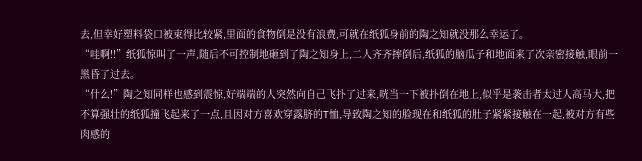去,但幸好塑料袋口被束得比较紧,里面的食物倒是没有浪费,可就在纸狐身前的陶之知就没那么幸运了。
“哇啊!!”纸狐惊叫了一声,随后不可控制地砸到了陶之知身上,二人齐齐摔倒后,纸狐的脑瓜子和地面来了次亲密接触,眼前一黑昏了过去。
“什么!”陶之知同样也感到震惊,好端端的人突然向自己飞扑了过来,咣当一下被扑倒在地上,似乎是袭击者太过人高马大,把不算强壮的纸狐撞飞起来了一点,且因对方喜欢穿露脐的T恤,导致陶之知的脸现在和纸狐的肚子紧紧接触在一起,被对方有些肉感的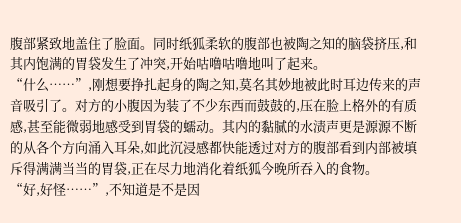腹部紧致地盖住了脸面。同时纸狐柔软的腹部也被陶之知的脑袋挤压,和其内饱满的胃袋发生了冲突,开始咕噜咕噜地叫了起来。
“什么……”,刚想要挣扎起身的陶之知,莫名其妙地被此时耳边传来的声音吸引了。对方的小腹因为装了不少东西而鼓鼓的,压在脸上格外的有质感,甚至能微弱地感受到胃袋的蠕动。其内的黏腻的水渍声更是源源不断的从各个方向涌入耳朵,如此沉浸感都快能透过对方的腹部看到内部被填斥得满满当当的胃袋,正在尽力地消化着纸狐今晚所吞入的食物。
“好,好怪……”,不知道是不是因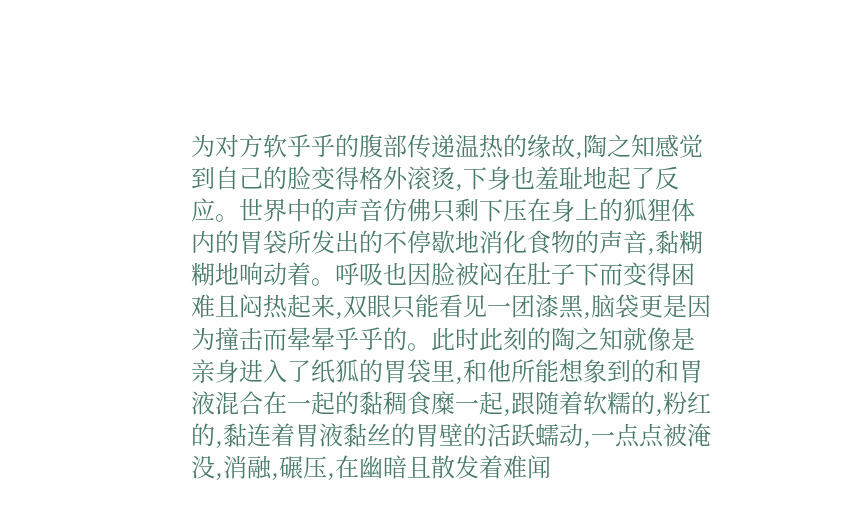为对方软乎乎的腹部传递温热的缘故,陶之知感觉到自己的脸变得格外滚烫,下身也羞耻地起了反应。世界中的声音仿佛只剩下压在身上的狐狸体内的胃袋所发出的不停歇地消化食物的声音,黏糊糊地响动着。呼吸也因脸被闷在肚子下而变得困难且闷热起来,双眼只能看见一团漆黑,脑袋更是因为撞击而晕晕乎乎的。此时此刻的陶之知就像是亲身进入了纸狐的胃袋里,和他所能想象到的和胃液混合在一起的黏稠食糜一起,跟随着软糯的,粉红的,黏连着胃液黏丝的胃壁的活跃蠕动,一点点被淹没,消融,碾压,在幽暗且散发着难闻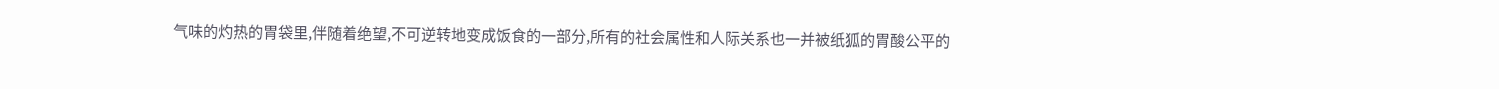气味的灼热的胃袋里,伴随着绝望,不可逆转地变成饭食的一部分,所有的社会属性和人际关系也一并被纸狐的胃酸公平的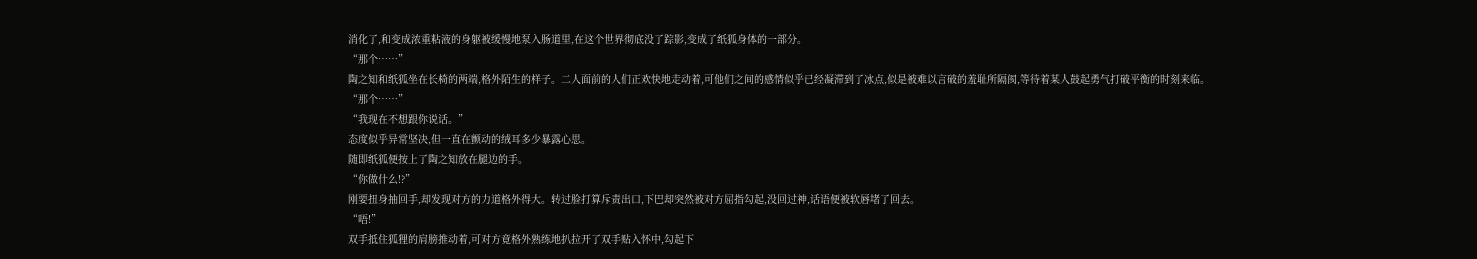消化了,和变成浓重粘液的身躯被缓慢地泵入肠道里,在这个世界彻底没了踪影,变成了纸狐身体的一部分。
“那个……”
陶之知和纸狐坐在长椅的两端,格外陌生的样子。二人面前的人们正欢快地走动着,可他们之间的感情似乎已经凝滞到了冰点,似是被难以言破的羞耻所隔阂,等待着某人鼓起勇气打破平衡的时刻来临。
“那个……”
“我现在不想跟你说话。”
态度似乎异常坚决,但一直在颤动的绒耳多少暴露心思。
随即纸狐便按上了陶之知放在腿边的手。
“你做什么!?”
刚要扭身抽回手,却发现对方的力道格外得大。转过脸打算斥责出口,下巴却突然被对方屈指勾起,没回过神,话语便被软唇堵了回去。
“唔!”
双手抵住狐狸的肩膀推动着,可对方竟格外熟练地扒拉开了双手贴入怀中,勾起下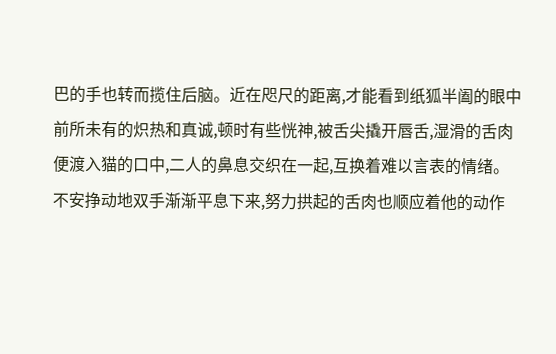巴的手也转而揽住后脑。近在咫尺的距离,才能看到纸狐半阖的眼中前所未有的炽热和真诚,顿时有些恍神,被舌尖撬开唇舌,湿滑的舌肉便渡入猫的口中,二人的鼻息交织在一起,互换着难以言表的情绪。
不安挣动地双手渐渐平息下来,努力拱起的舌肉也顺应着他的动作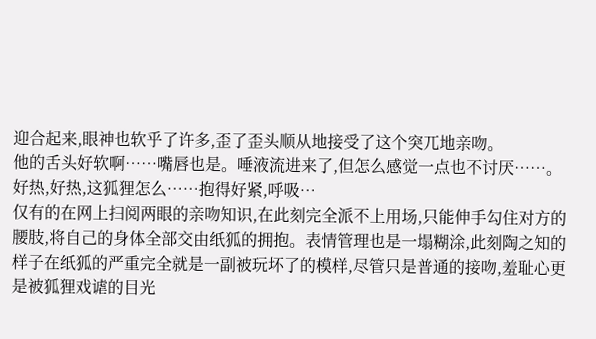迎合起来,眼神也软乎了许多,歪了歪头顺从地接受了这个突兀地亲吻。
他的舌头好软啊……嘴唇也是。唾液流进来了,但怎么感觉一点也不讨厌……。好热,好热,这狐狸怎么……抱得好紧,呼吸…
仅有的在网上扫阅两眼的亲吻知识,在此刻完全派不上用场,只能伸手勾住对方的腰肢,将自己的身体全部交由纸狐的拥抱。表情管理也是一塌糊涂,此刻陶之知的样子在纸狐的严重完全就是一副被玩坏了的模样,尽管只是普通的接吻,羞耻心更是被狐狸戏谑的目光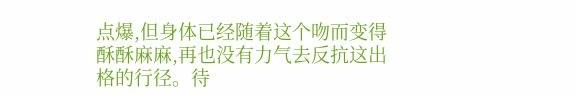点爆,但身体已经随着这个吻而变得酥酥麻麻,再也没有力气去反抗这出格的行径。待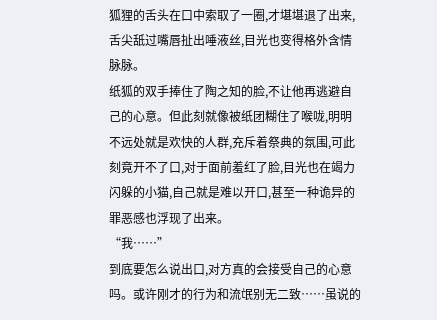狐狸的舌头在口中索取了一圈,才堪堪退了出来,舌尖舐过嘴唇扯出唾液丝,目光也变得格外含情脉脉。
纸狐的双手捧住了陶之知的脸,不让他再逃避自己的心意。但此刻就像被纸团糊住了喉咙,明明不远处就是欢快的人群,充斥着祭典的氛围,可此刻竟开不了口,对于面前羞红了脸,目光也在竭力闪躲的小猫,自己就是难以开口,甚至一种诡异的罪恶感也浮现了出来。
“我……”
到底要怎么说出口,对方真的会接受自己的心意吗。或许刚才的行为和流氓别无二致……虽说的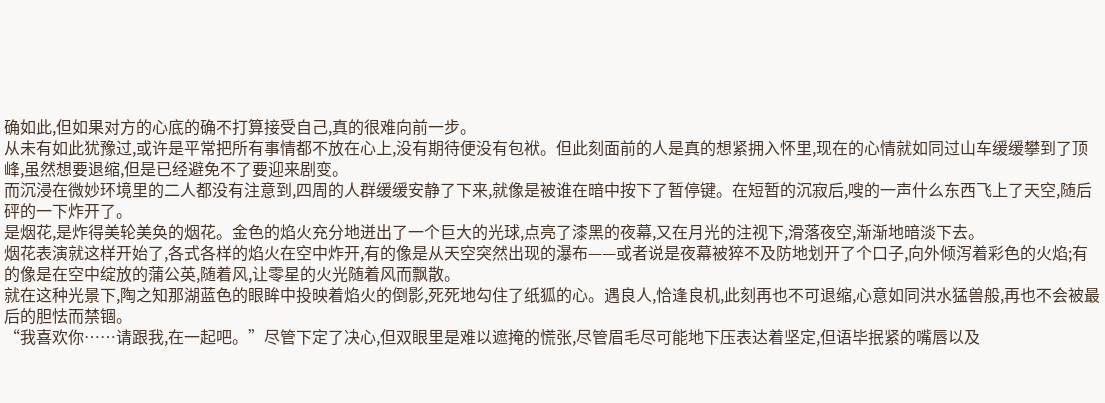确如此,但如果对方的心底的确不打算接受自己,真的很难向前一步。
从未有如此犹豫过,或许是平常把所有事情都不放在心上,没有期待便没有包袱。但此刻面前的人是真的想紧拥入怀里,现在的心情就如同过山车缓缓攀到了顶峰,虽然想要退缩,但是已经避免不了要迎来剧变。
而沉浸在微妙环境里的二人都没有注意到,四周的人群缓缓安静了下来,就像是被谁在暗中按下了暂停键。在短暂的沉寂后,嗖的一声什么东西飞上了天空,随后砰的一下炸开了。
是烟花,是炸得美轮美奂的烟花。金色的焰火充分地迸出了一个巨大的光球,点亮了漆黑的夜幕,又在月光的注视下,滑落夜空,渐渐地暗淡下去。
烟花表演就这样开始了,各式各样的焰火在空中炸开,有的像是从天空突然出现的瀑布——或者说是夜幕被猝不及防地划开了个口子,向外倾泻着彩色的火焰;有的像是在空中绽放的蒲公英,随着风,让零星的火光随着风而飘散。
就在这种光景下,陶之知那湖蓝色的眼眸中投映着焰火的倒影,死死地勾住了纸狐的心。遇良人,恰逢良机,此刻再也不可退缩,心意如同洪水猛兽般,再也不会被最后的胆怯而禁锢。
“我喜欢你……请跟我,在一起吧。”尽管下定了决心,但双眼里是难以遮掩的慌张,尽管眉毛尽可能地下压表达着坚定,但语毕抿紧的嘴唇以及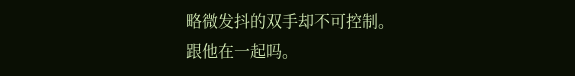略微发抖的双手却不可控制。
跟他在一起吗。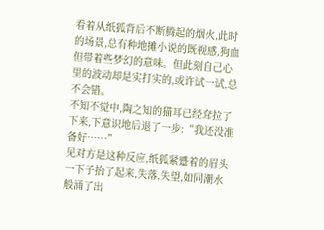看着从纸狐背后不断腾起的烟火,此时的场景,总有种地摊小说的既视感,狗血但带着些梦幻的意味。但此刻自己心里的波动却是实打实的,或许试一试,总不会错。
不知不觉中,陶之知的猫耳已经耷拉了下来,下意识地后退了一步:“我还没准备好……”
见对方是这种反应,纸狐紧蹙着的眉头一下子抬了起来,失落,失望,如同潮水般涌了出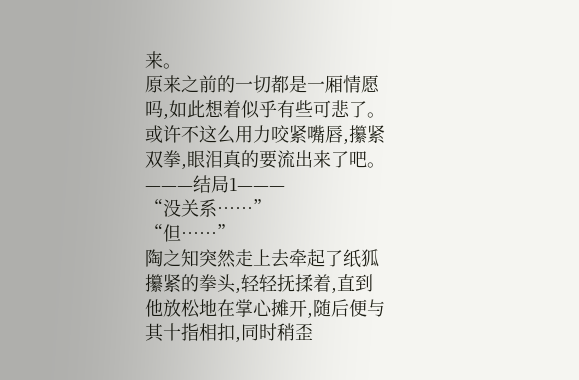来。
原来之前的一切都是一厢情愿吗,如此想着似乎有些可悲了。或许不这么用力咬紧嘴唇,攥紧双拳,眼泪真的要流出来了吧。
———结局1———
“没关系……”
“但……”
陶之知突然走上去牵起了纸狐攥紧的拳头,轻轻抚揉着,直到他放松地在掌心摊开,随后便与其十指相扣,同时稍歪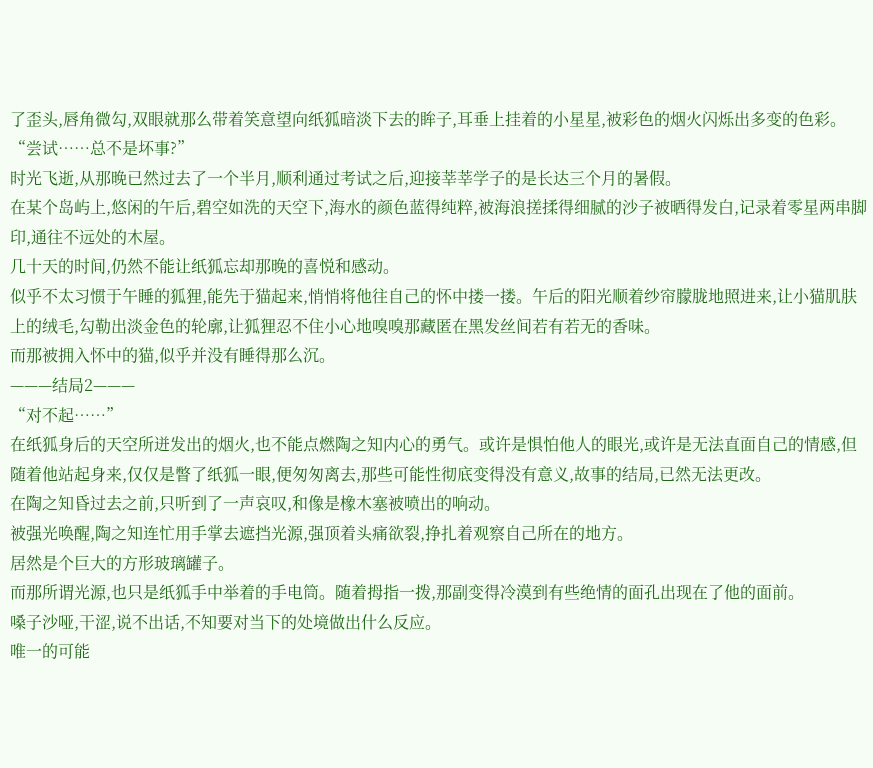了歪头,唇角微勾,双眼就那么带着笑意望向纸狐暗淡下去的眸子,耳垂上挂着的小星星,被彩色的烟火闪烁出多变的色彩。
“尝试……总不是坏事?”
时光飞逝,从那晚已然过去了一个半月,顺利通过考试之后,迎接莘莘学子的是长达三个月的暑假。
在某个岛屿上,悠闲的午后,碧空如洗的天空下,海水的颜色蓝得纯粹,被海浪搓揉得细腻的沙子被晒得发白,记录着零星两串脚印,通往不远处的木屋。
几十天的时间,仍然不能让纸狐忘却那晚的喜悦和感动。
似乎不太习惯于午睡的狐狸,能先于猫起来,悄悄将他往自己的怀中搂一搂。午后的阳光顺着纱帘朦胧地照进来,让小猫肌肤上的绒毛,勾勒出淡金色的轮廓,让狐狸忍不住小心地嗅嗅那藏匿在黑发丝间若有若无的香味。
而那被拥入怀中的猫,似乎并没有睡得那么沉。
———结局2———
“对不起……”
在纸狐身后的天空所迸发出的烟火,也不能点燃陶之知内心的勇气。或许是惧怕他人的眼光,或许是无法直面自己的情感,但随着他站起身来,仅仅是瞥了纸狐一眼,便匆匆离去,那些可能性彻底变得没有意义,故事的结局,已然无法更改。
在陶之知昏过去之前,只听到了一声哀叹,和像是橡木塞被喷出的响动。
被强光唤醒,陶之知连忙用手掌去遮挡光源,强顶着头痛欲裂,挣扎着观察自己所在的地方。
居然是个巨大的方形玻璃罐子。
而那所谓光源,也只是纸狐手中举着的手电筒。随着拇指一拨,那副变得冷漠到有些绝情的面孔出现在了他的面前。
嗓子沙哑,干涩,说不出话,不知要对当下的处境做出什么反应。
唯一的可能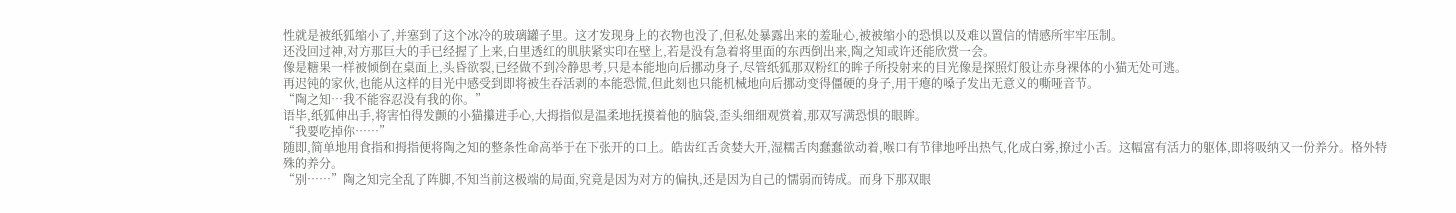性就是被纸狐缩小了,并塞到了这个冰冷的玻璃罐子里。这才发现身上的衣物也没了,但私处暴露出来的羞耻心,被被缩小的恐惧以及难以置信的情感所牢牢压制。
还没回过神,对方那巨大的手已经握了上来,白里透红的肌肤紧实印在壁上,若是没有急着将里面的东西倒出来,陶之知或许还能欣赏一会。
像是糖果一样被倾倒在桌面上,头昏欲裂,已经做不到冷静思考,只是本能地向后挪动身子,尽管纸狐那双粉红的眸子所投射来的目光像是探照灯般让赤身裸体的小猫无处可逃。
再迟钝的家伙,也能从这样的目光中感受到即将被生吞活剥的本能恐慌,但此刻也只能机械地向后挪动变得僵硬的身子,用干瘪的嗓子发出无意义的嘶哑音节。
“陶之知…我不能容忍没有我的你。”
语毕,纸狐伸出手,将害怕得发颤的小猫攥进手心,大拇指似是温柔地抚摸着他的脑袋,歪头细细观赏着,那双写满恐惧的眼眸。
“我要吃掉你……”
随即,简单地用食指和拇指便将陶之知的整条性命高举于在下张开的口上。皓齿红舌贪婪大开,湿糯舌肉蠢蠢欲动着,喉口有节律地呼出热气,化成白雾,撩过小舌。这幅富有活力的躯体,即将吸纳又一份养分。格外特殊的养分。
“别……”陶之知完全乱了阵脚,不知当前这极端的局面,究竟是因为对方的偏执,还是因为自己的懦弱而铸成。而身下那双眼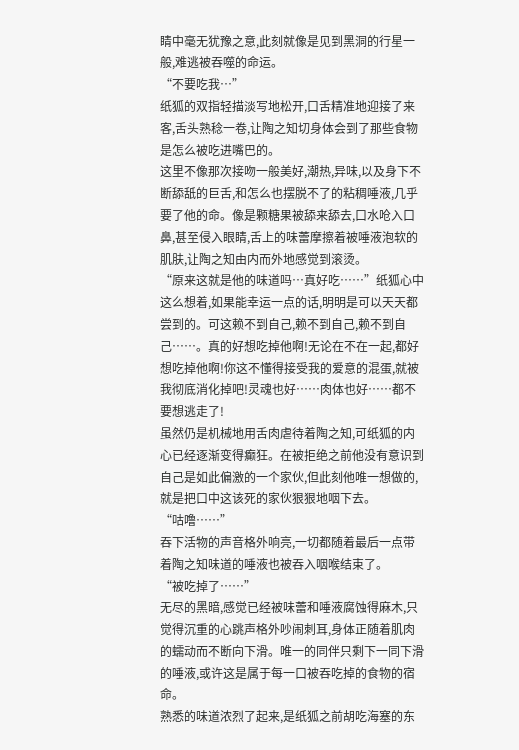睛中毫无犹豫之意,此刻就像是见到黑洞的行星一般,难逃被吞噬的命运。
“不要吃我…”
纸狐的双指轻描淡写地松开,口舌精准地迎接了来客,舌头熟稔一卷,让陶之知切身体会到了那些食物是怎么被吃进嘴巴的。
这里不像那次接吻一般美好,潮热,异味,以及身下不断舔舐的巨舌,和怎么也摆脱不了的粘稠唾液,几乎要了他的命。像是颗糖果被舔来舔去,口水呛入口鼻,甚至侵入眼睛,舌上的味蕾摩擦着被唾液泡软的肌肤,让陶之知由内而外地感觉到滚烫。
“原来这就是他的味道吗…真好吃……”纸狐心中这么想着,如果能幸运一点的话,明明是可以天天都尝到的。可这赖不到自己,赖不到自己,赖不到自己……。真的好想吃掉他啊!无论在不在一起,都好想吃掉他啊!你这不懂得接受我的爱意的混蛋,就被我彻底消化掉吧!灵魂也好……肉体也好……都不要想逃走了!
虽然仍是机械地用舌肉虐待着陶之知,可纸狐的内心已经逐渐变得癫狂。在被拒绝之前他没有意识到自己是如此偏激的一个家伙,但此刻他唯一想做的,就是把口中这该死的家伙狠狠地咽下去。
“咕噜……”
吞下活物的声音格外响亮,一切都随着最后一点带着陶之知味道的唾液也被吞入咽喉结束了。
“被吃掉了……”
无尽的黑暗,感觉已经被味蕾和唾液腐蚀得麻木,只觉得沉重的心跳声格外吵闹刺耳,身体正随着肌肉的蠕动而不断向下滑。唯一的同伴只剩下一同下滑的唾液,或许这是属于每一口被吞吃掉的食物的宿命。
熟悉的味道浓烈了起来,是纸狐之前胡吃海塞的东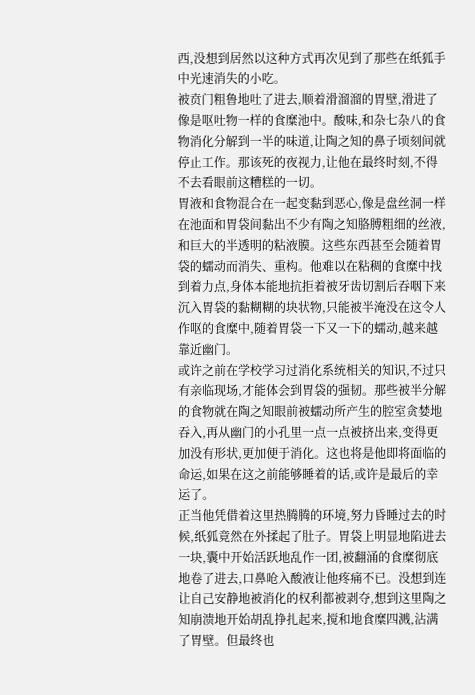西,没想到居然以这种方式再次见到了那些在纸狐手中光速消失的小吃。
被贲门粗鲁地吐了进去,顺着滑溜溜的胃壁,滑进了像是呕吐物一样的食糜池中。酸味,和杂七杂八的食物消化分解到一半的味道,让陶之知的鼻子顷刻间就停止工作。那该死的夜视力,让他在最终时刻,不得不去看眼前这糟糕的一切。
胃液和食物混合在一起变黏到恶心,像是盘丝洞一样在池面和胃袋间黏出不少有陶之知胳膊粗细的丝液,和巨大的半透明的粘液膜。这些东西甚至会随着胃袋的蠕动而消失、重构。他难以在粘稠的食糜中找到着力点,身体本能地抗拒着被牙齿切割后吞咽下来沉入胃袋的黏糊糊的块状物,只能被半淹没在这令人作呕的食糜中,随着胃袋一下又一下的蠕动,越来越靠近幽门。
或许之前在学校学习过消化系统相关的知识,不过只有亲临现场,才能体会到胃袋的强韧。那些被半分解的食物就在陶之知眼前被蠕动所产生的腔室贪婪地吞入,再从幽门的小孔里一点一点被挤出来,变得更加没有形状,更加便于消化。这也将是他即将面临的命运,如果在这之前能够睡着的话,或许是最后的幸运了。
正当他凭借着这里热腾腾的环境,努力昏睡过去的时候,纸狐竟然在外揉起了肚子。胃袋上明显地陷进去一块,囊中开始活跃地乱作一团,被翻涌的食糜彻底地卷了进去,口鼻呛入酸液让他疼痛不已。没想到连让自己安静地被消化的权利都被剥夺,想到这里陶之知崩溃地开始胡乱挣扎起来,搅和地食糜四溅,沾满了胃壁。但最终也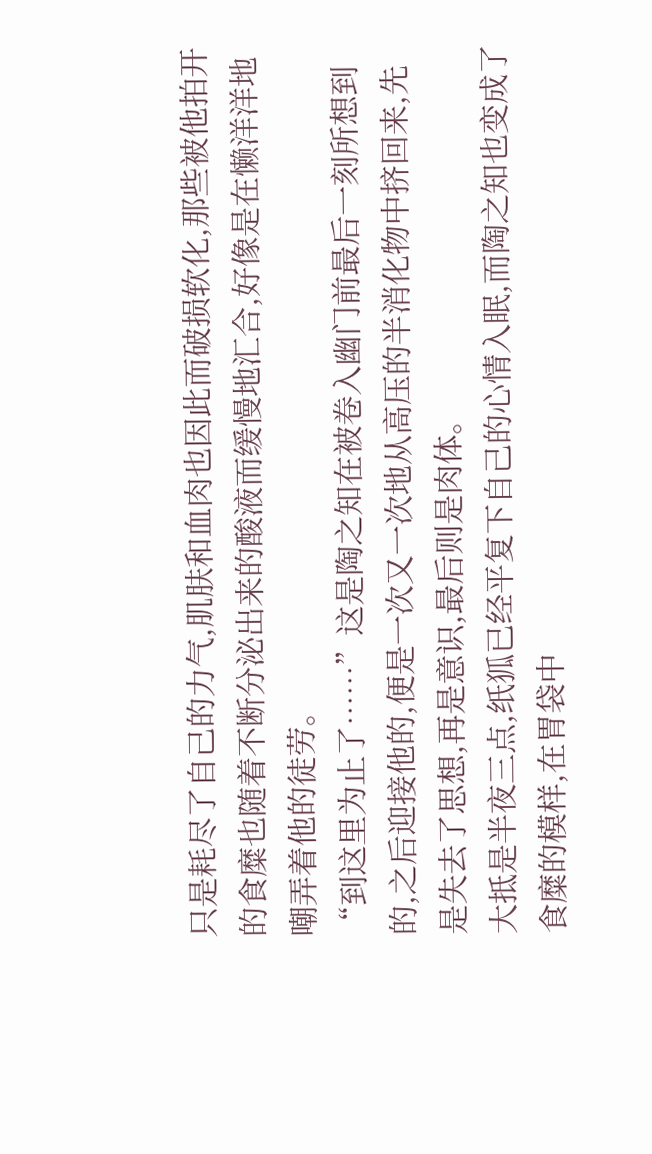只是耗尽了自己的力气,肌肤和血肉也因此而破损软化,那些被他拍开的食糜也随着不断分泌出来的酸液而缓慢地汇合,好像是在懒洋洋地嘲弄着他的徒劳。
“到这里为止了……”这是陶之知在被卷入幽门前最后一刻所想到的,之后迎接他的,便是一次又一次地从高压的半消化物中挤回来,先是失去了思想,再是意识,最后则是肉体。
大抵是半夜三点,纸狐已经平复下自己的心情入眠,而陶之知也变成了食糜的模样,在胃袋中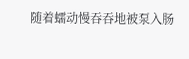随着蠕动慢吞吞地被泵入肠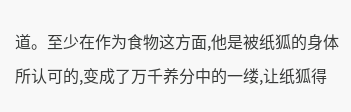道。至少在作为食物这方面,他是被纸狐的身体所认可的,变成了万千养分中的一缕,让纸狐得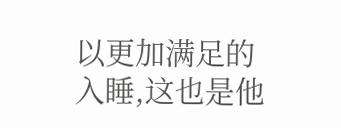以更加满足的入睡,这也是他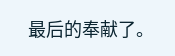最后的奉献了。